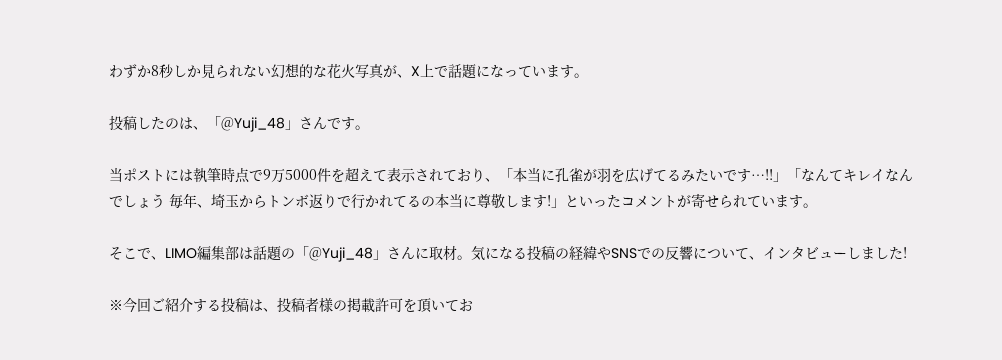わずか8秒しか見られない幻想的な花火写真が、X上で話題になっています。

投稿したのは、「@Yuji_48」さんです。

当ポストには執筆時点で9万5000件を超えて表示されており、「本当に孔雀が羽を広げてるみたいです…!!」「なんてキレイなんでしょう 毎年、埼玉からトンボ返りで行かれてるの本当に尊敬します!」といったコメントが寄せられています。

そこで、LIMO編集部は話題の「@Yuji_48」さんに取材。気になる投稿の経緯やSNSでの反響について、インタビューしました!

※今回ご紹介する投稿は、投稿者様の掲載許可を頂いてお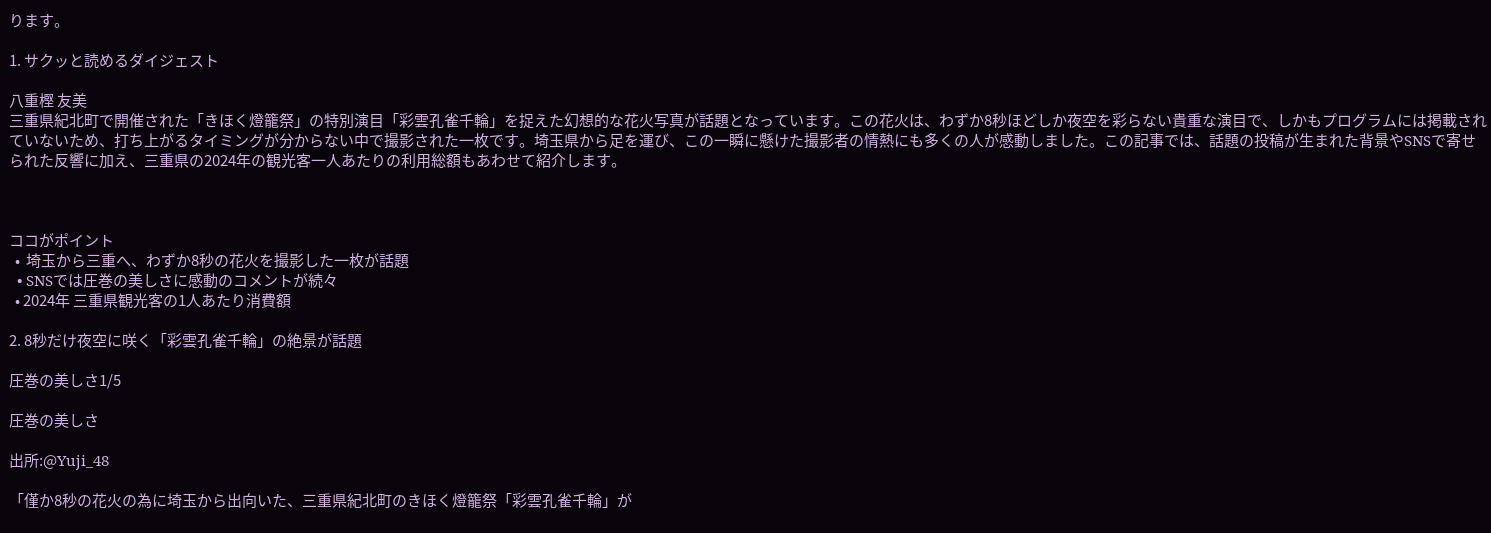ります。

1. サクッと読めるダイジェスト

八重樫 友美
三重県紀北町で開催された「きほく燈籠祭」の特別演目「彩雲孔雀千輪」を捉えた幻想的な花火写真が話題となっています。この花火は、わずか8秒ほどしか夜空を彩らない貴重な演目で、しかもプログラムには掲載されていないため、打ち上がるタイミングが分からない中で撮影された一枚です。埼玉県から足を運び、この一瞬に懸けた撮影者の情熱にも多くの人が感動しました。この記事では、話題の投稿が生まれた背景やSNSで寄せられた反響に加え、三重県の2024年の観光客一人あたりの利用総額もあわせて紹介します。



ココがポイント
  •  埼玉から三重へ、わずか8秒の花火を撮影した一枚が話題
  • SNSでは圧巻の美しさに感動のコメントが続々
  • 2024年 三重県観光客の1人あたり消費額

2. 8秒だけ夜空に咲く「彩雲孔雀千輪」の絶景が話題

圧巻の美しさ1/5

圧巻の美しさ

出所:@Yuji_48

「僅か8秒の花火の為に埼玉から出向いた、三重県紀北町のきほく燈籠祭「彩雲孔雀千輪」が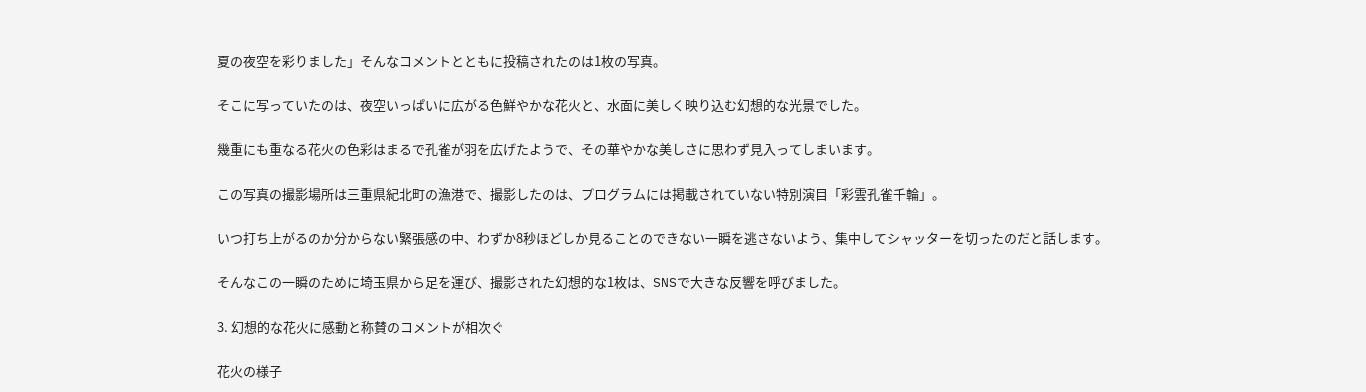夏の夜空を彩りました」そんなコメントとともに投稿されたのは1枚の写真。

そこに写っていたのは、夜空いっぱいに広がる色鮮やかな花火と、水面に美しく映り込む幻想的な光景でした。

幾重にも重なる花火の色彩はまるで孔雀が羽を広げたようで、その華やかな美しさに思わず見入ってしまいます。

この写真の撮影場所は三重県紀北町の漁港で、撮影したのは、プログラムには掲載されていない特別演目「彩雲孔雀千輪」。

いつ打ち上がるのか分からない緊張感の中、わずか8秒ほどしか見ることのできない一瞬を逃さないよう、集中してシャッターを切ったのだと話します。

そんなこの一瞬のために埼玉県から足を運び、撮影された幻想的な1枚は、SNSで大きな反響を呼びました。

3. 幻想的な花火に感動と称賛のコメントが相次ぐ

花火の様子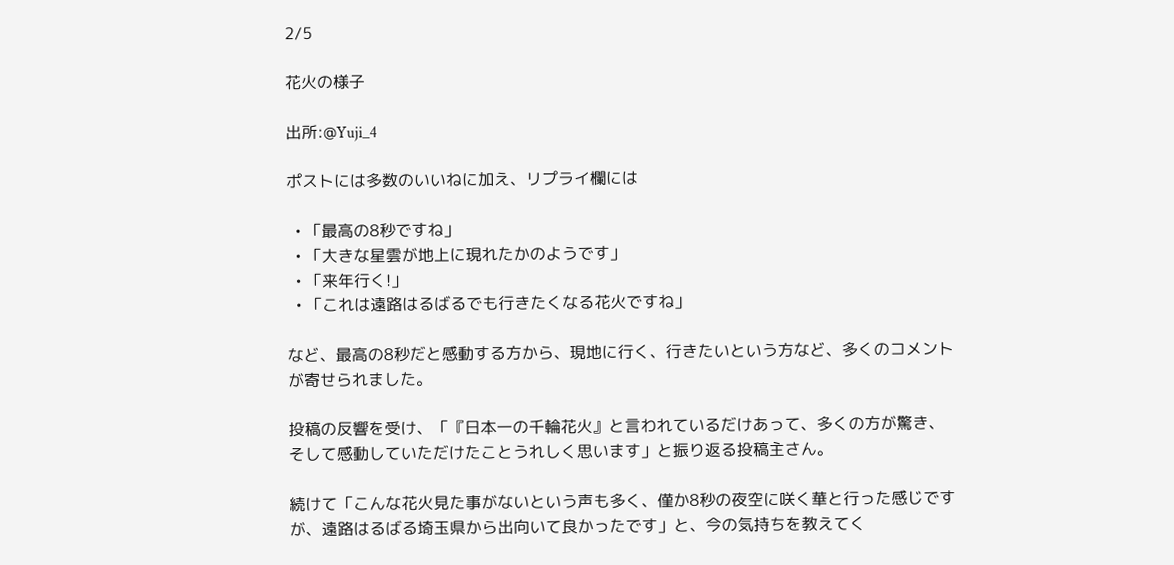2/5

花火の様子

出所:@Yuji_4

ポストには多数のいいねに加え、リプライ欄には

  • 「最高の8秒ですね」
  • 「大きな星雲が地上に現れたかのようです」
  • 「来年行く!」
  • 「これは遠路はるばるでも行きたくなる花火ですね」

など、最高の8秒だと感動する方から、現地に行く、行きたいという方など、多くのコメントが寄せられました。

投稿の反響を受け、「『日本一の千輪花火』と言われているだけあって、多くの方が驚き、そして感動していただけたことうれしく思います」と振り返る投稿主さん。

続けて「こんな花火見た事がないという声も多く、僅か8秒の夜空に咲く華と行った感じですが、遠路はるばる埼玉県から出向いて良かったです」と、今の気持ちを教えてく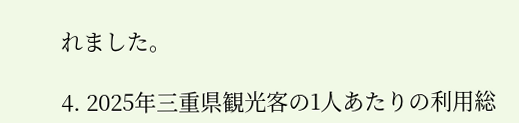れました。

4. 2025年三重県観光客の1人あたりの利用総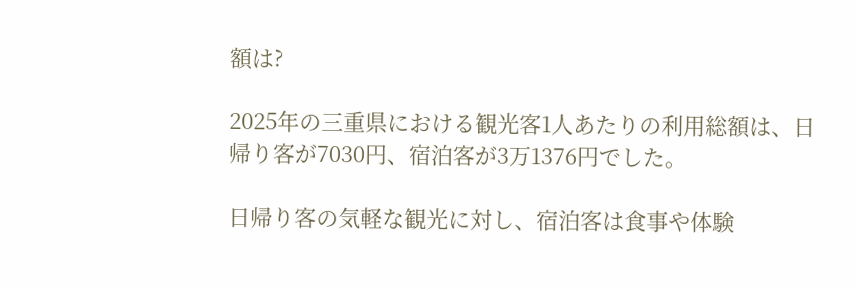額は?

2025年の三重県における観光客1人あたりの利用総額は、日帰り客が7030円、宿泊客が3万1376円でした。

日帰り客の気軽な観光に対し、宿泊客は食事や体験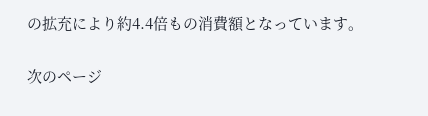の拡充により約4.4倍もの消費額となっています。

次のページ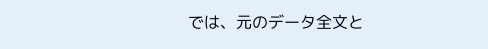では、元のデータ全文と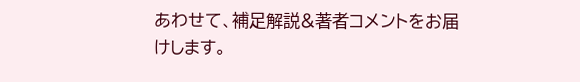あわせて、補足解説&著者コメントをお届けします。